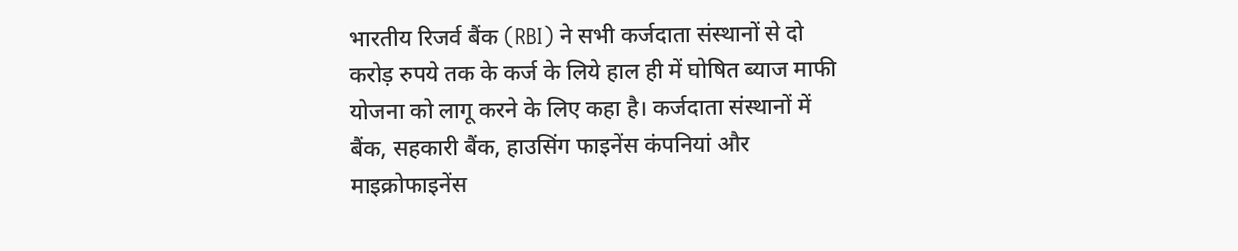भारतीय रिजर्व बैंक (RBI) ने सभी कर्जदाता संस्थानों से दो करोड़ रुपये तक के कर्ज के लिये हाल ही में घोषित ब्याज माफी योजना को लागू करने के लिए कहा है। कर्जदाता संस्थानों में बैंक, सहकारी बैंक, हाउसिंग फाइनेंस कंपनियां और माइक्रोफाइनेंस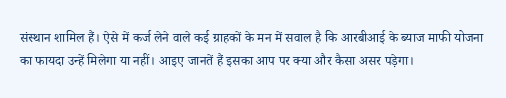संस्थान शामिल हैं। ऐसे में कर्ज लेने वाले कई ग्राहकों के मन में सवाल है कि आरबीआई के ब्याज माफी योजना का फायदा उन्हें मिलेगा या नहीं। आइए जानतें हैं इसका आप पर क्या और कैसा असर पड़ेगा।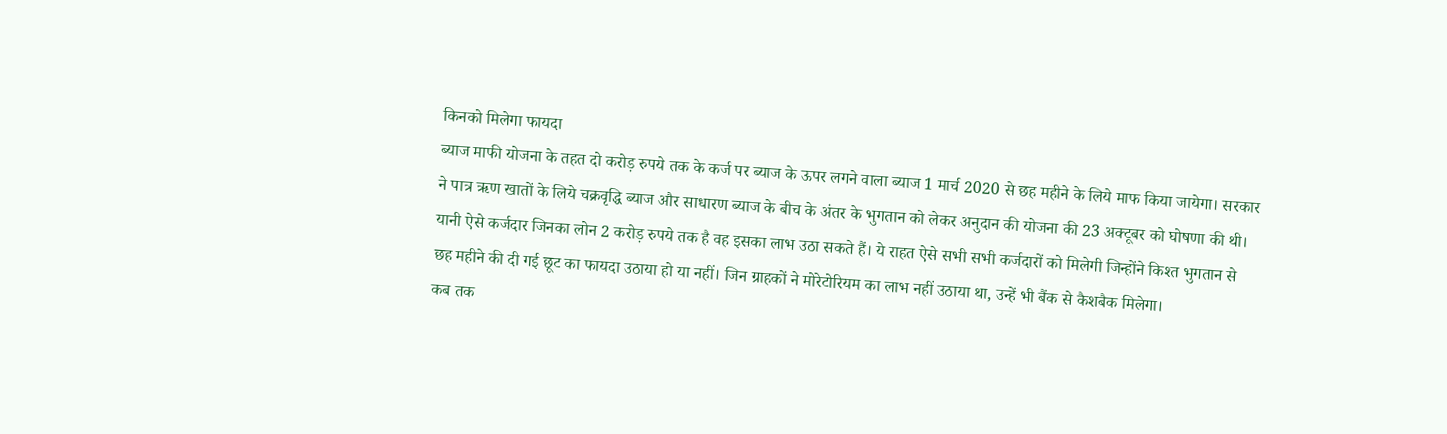किनको मिलेगा फायदा
ब्याज माफी योजना के तहत दो करोड़ रुपये तक के कर्ज पर ब्याज के ऊपर लगने वाला ब्याज 1 मार्च 2020 से छह महीने के लिये माफ किया जायेगा। सरकार ने पात्र ऋण खातों के लिये चक्रवृद्धि ब्याज और साधारण ब्याज के बीच के अंतर के भुगतान को लेकर अनुदान की योजना की 23 अक्टूबर को घोषणा की थी। यानी ऐसे कर्जदार जिनका लोन 2 करोड़ रुपये तक है वह इसका लाभ उठा सकते हैं। ये राहत ऐसे सभी सभी कर्जदारों को मिलेगी जिन्होंने किश्त भुगतान से छह महीने की दी गई छूट का फायदा उठाया हो या नहीं। जिन ग्राहकों ने मोरेटोरियम का लाभ नहीं उठाया था, उन्हें भी बैंक से कैशबैक मिलेगा।
कब तक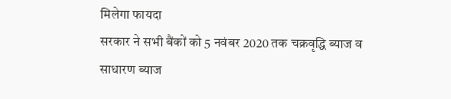मिलेगा फायदा
सरकार ने सभी बैंकों को 5 नवंबर 2020 तक चक्रवृद्धि ब्याज व साधारण ब्याज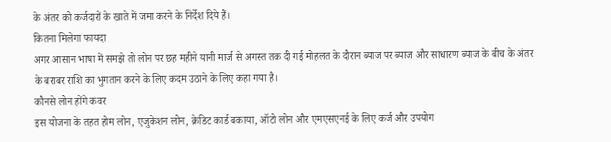के अंतर को कर्जदारों के खाते में जमा करने के निर्देश दिये हैं।
कितना मिलेगा फायदा
अगर आसान भाषा में समझे तो लोन पर छह महीने यानी मार्ज से अगस्त तक दी गई मोहलत के दौरान ब्याज पर ब्याज और साधारण ब्याज के बीच के अंतर के बराबर राशि का भुगतान करने के लिए कदम उठाने के लिए कहा गया है।
कौनसे लोन होंगे कवर
इस योजना के तहत होम लोन, एजुकेशन लोन, क्रेडिट कार्ड बकाया, ऑटो लोन और एमएसएनई के लिए कर्ज और उपयोग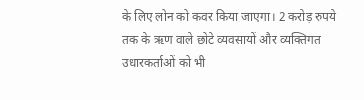के लिए लोन को कवर किया जाएगा। 2 करोड़ रुपये तक के ऋण वाले छोटे व्यवसायों और व्यक्तिगत उधारकर्ताओं को भी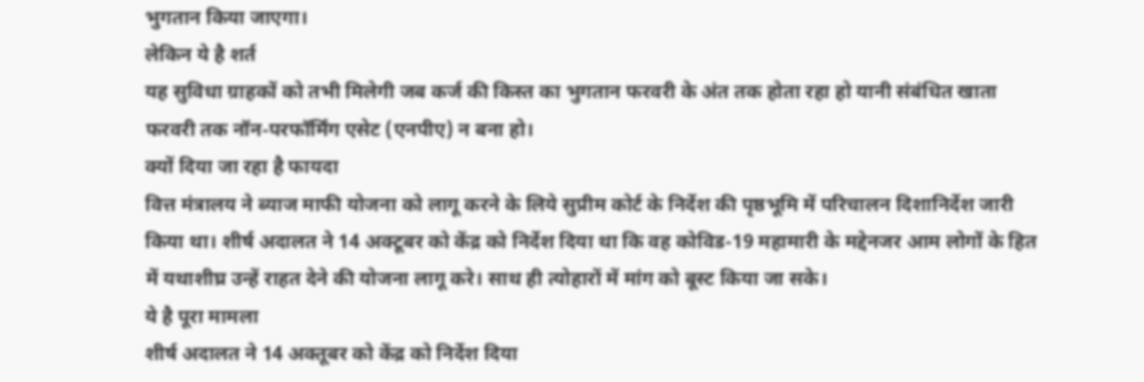भुगतान किया जाएगा।
लेकिन ये है शर्त
यह सुविधा ग्राहकों को तभी मिलेगी जब कर्ज की किस्त का भुगतान फरवरी के अंत तक होता रहा हो यानी संबंधित खाता फरवरी तक नॉन-परफॉर्मिंग एसेट (एनपीए) न बना हो।
क्यों दिया जा रहा है फायदा
वित्त मंत्रालय ने ब्याज माफी योजना को लागू करने के लिये सुप्रीम कोर्ट के निर्देश की पृष्ठभूमि में परिचालन दिशानिर्देश जारी किया था। शीर्ष अदालत ने 14 अक्टूबर को केंद्र को निर्देश दिया था कि वह कोविड-19 महामारी के मद्देनजर आम लोगों के हित में यथाशीघ्र उन्हें राहत देने की योजना लागू करे। साथ ही त्योहारों में मांग को बूस्ट किया जा सके।
ये है पूरा मामला
शीर्ष अदालत ने 14 अक्तूबर को केंद्र को निर्देश दिया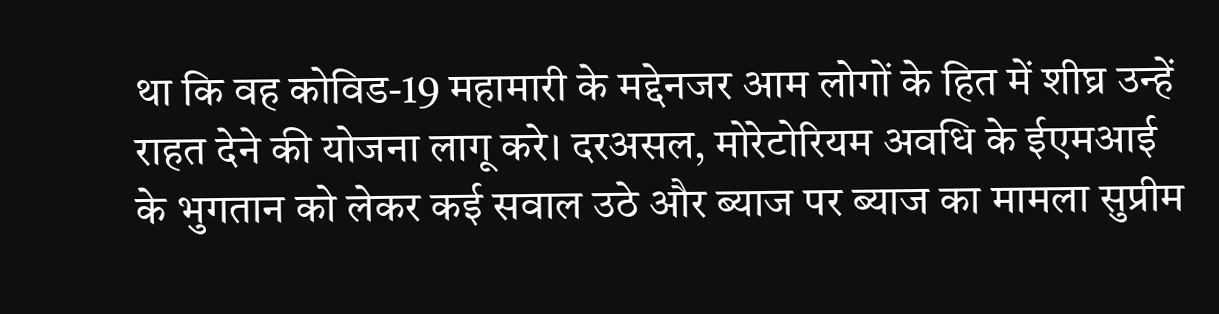था कि वह कोविड-19 महामारी के मद्देनजर आम लोगों के हित में शीघ्र उन्हें राहत देने की योजना लागू करे। दरअसल, मोरेटोरियम अवधि के ईएमआई के भुगतान को लेकर कई सवाल उठे और ब्याज पर ब्याज का मामला सुप्रीम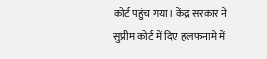कोर्ट पहुंच गया। केंद्र सरकार ने सुप्रीम कोर्ट में दिए हलफनामे में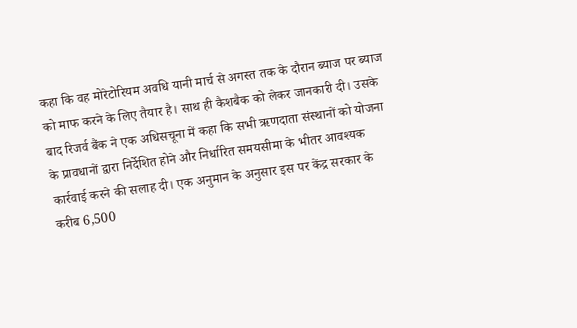कहा कि वह मोरेटोरियम अवधि यानी मार्च से अगस्त तक के दौरान ब्याज पर ब्याज को माफ करने के लिए तैयार है। साथ ही कैशबैक को लेकर जानकारी दी। उसके बाद रिजर्व बैंक ने एक अधिसचूना में कहा कि सभी ऋणदाता संस्थानों को योजना के प्रावधानों द्वारा निर्देशित होने और निर्धारित समयसीमा के भीतर आवश्यक कार्रवाई करने की सलाह दी। एक अनुमान के अनुसार इस पर केंद्र सरकार के करीब 6,500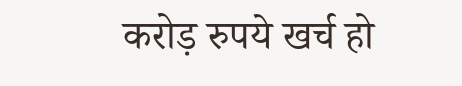करोड़ रुपये खर्च हो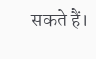सकते हैं।